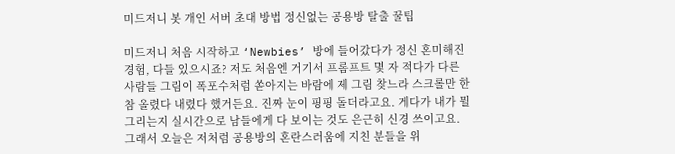미드저니 봇 개인 서버 초대 방법 정신없는 공용방 탈출 꿀팁

미드저니 처음 시작하고 ‘Newbies’ 방에 들어갔다가 정신 혼미해진 경험, 다들 있으시죠? 저도 처음엔 거기서 프롬프트 몇 자 적다가 다른 사람들 그림이 폭포수처럼 쏟아지는 바람에 제 그림 찾느라 스크롤만 한참 올렸다 내렸다 했거든요. 진짜 눈이 핑핑 돌더라고요. 게다가 내가 뭘 그리는지 실시간으로 남들에게 다 보이는 것도 은근히 신경 쓰이고요.
그래서 오늘은 저처럼 공용방의 혼란스러움에 지친 분들을 위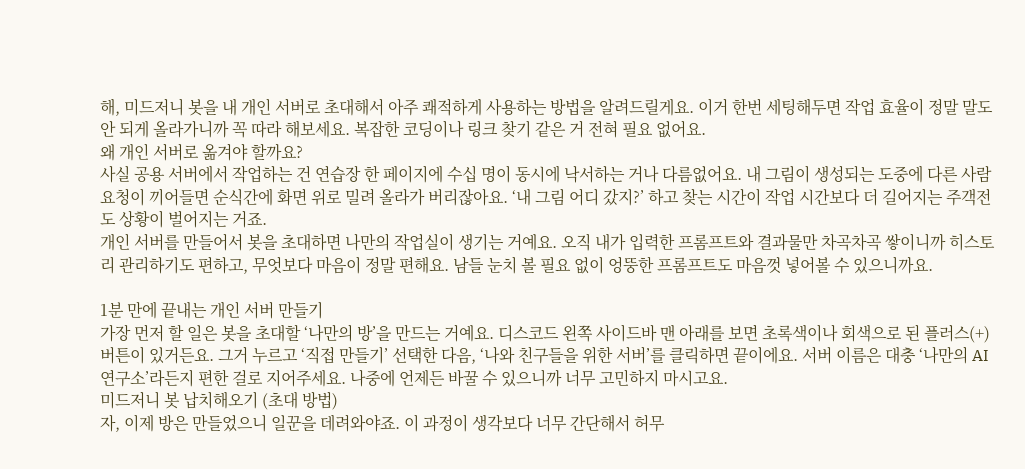해, 미드저니 봇을 내 개인 서버로 초대해서 아주 쾌적하게 사용하는 방법을 알려드릴게요. 이거 한번 세팅해두면 작업 효율이 정말 말도 안 되게 올라가니까 꼭 따라 해보세요. 복잡한 코딩이나 링크 찾기 같은 거 전혀 필요 없어요.
왜 개인 서버로 옮겨야 할까요?
사실 공용 서버에서 작업하는 건 연습장 한 페이지에 수십 명이 동시에 낙서하는 거나 다름없어요. 내 그림이 생성되는 도중에 다른 사람 요청이 끼어들면 순식간에 화면 위로 밀려 올라가 버리잖아요. ‘내 그림 어디 갔지?’ 하고 찾는 시간이 작업 시간보다 더 길어지는 주객전도 상황이 벌어지는 거죠.
개인 서버를 만들어서 봇을 초대하면 나만의 작업실이 생기는 거예요. 오직 내가 입력한 프롬프트와 결과물만 차곡차곡 쌓이니까 히스토리 관리하기도 편하고, 무엇보다 마음이 정말 편해요. 남들 눈치 볼 필요 없이 엉뚱한 프롬프트도 마음껏 넣어볼 수 있으니까요.

1분 만에 끝내는 개인 서버 만들기
가장 먼저 할 일은 봇을 초대할 ‘나만의 방’을 만드는 거예요. 디스코드 왼쪽 사이드바 맨 아래를 보면 초록색이나 회색으로 된 플러스(+) 버튼이 있거든요. 그거 누르고 ‘직접 만들기’ 선택한 다음, ‘나와 친구들을 위한 서버’를 클릭하면 끝이에요. 서버 이름은 대충 ‘나만의 AI 연구소’라든지 편한 걸로 지어주세요. 나중에 언제든 바꿀 수 있으니까 너무 고민하지 마시고요.
미드저니 봇 납치해오기 (초대 방법)
자, 이제 방은 만들었으니 일꾼을 데려와야죠. 이 과정이 생각보다 너무 간단해서 허무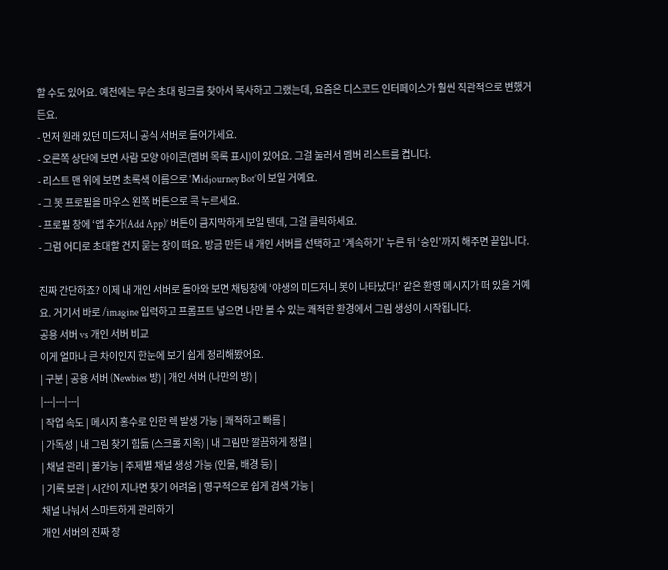할 수도 있어요. 예전에는 무슨 초대 링크를 찾아서 복사하고 그랬는데, 요즘은 디스코드 인터페이스가 훨씬 직관적으로 변했거든요.
- 먼저 원래 있던 미드저니 공식 서버로 들어가세요.
- 오른쪽 상단에 보면 사람 모양 아이콘(멤버 목록 표시)이 있어요. 그걸 눌러서 멤버 리스트를 켭니다.
- 리스트 맨 위에 보면 초록색 이름으로 ‘Midjourney Bot’이 보일 거예요.
- 그 봇 프로필을 마우스 왼쪽 버튼으로 콕 누르세요.
- 프로필 창에 ‘앱 추가(Add App)’ 버튼이 큼지막하게 보일 텐데, 그걸 클릭하세요.
- 그럼 어디로 초대할 건지 묻는 창이 떠요. 방금 만든 내 개인 서버를 선택하고 ‘계속하기’ 누른 뒤 ‘승인’까지 해주면 끝입니다.

진짜 간단하죠? 이제 내 개인 서버로 돌아와 보면 채팅창에 ‘야생의 미드저니 봇이 나타났다!’ 같은 환영 메시지가 떠 있을 거예요. 거기서 바로 /imagine 입력하고 프롬프트 넣으면 나만 볼 수 있는 쾌적한 환경에서 그림 생성이 시작됩니다.
공용 서버 vs 개인 서버 비교
이게 얼마나 큰 차이인지 한눈에 보기 쉽게 정리해봤어요.
| 구분 | 공용 서버 (Newbies 방) | 개인 서버 (나만의 방) |
|---|---|---|
| 작업 속도 | 메시지 홍수로 인한 렉 발생 가능 | 쾌적하고 빠름 |
| 가독성 | 내 그림 찾기 힘듦 (스크롤 지옥) | 내 그림만 깔끔하게 정렬 |
| 채널 관리 | 불가능 | 주제별 채널 생성 가능 (인물, 배경 등) |
| 기록 보관 | 시간이 지나면 찾기 어려움 | 영구적으로 쉽게 검색 가능 |
채널 나눠서 스마트하게 관리하기
개인 서버의 진짜 장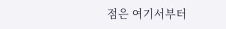점은 여기서부터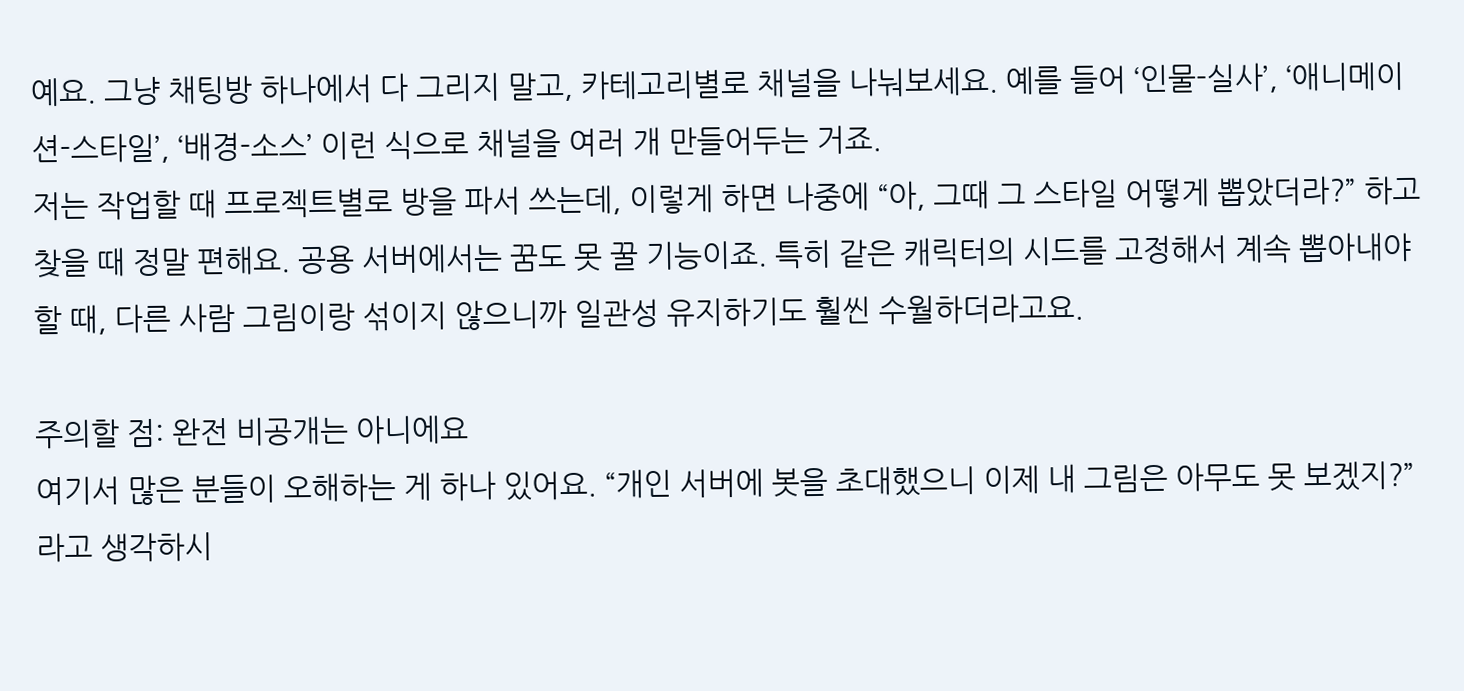예요. 그냥 채팅방 하나에서 다 그리지 말고, 카테고리별로 채널을 나눠보세요. 예를 들어 ‘인물-실사’, ‘애니메이션-스타일’, ‘배경-소스’ 이런 식으로 채널을 여러 개 만들어두는 거죠.
저는 작업할 때 프로젝트별로 방을 파서 쓰는데, 이렇게 하면 나중에 “아, 그때 그 스타일 어떻게 뽑았더라?” 하고 찾을 때 정말 편해요. 공용 서버에서는 꿈도 못 꿀 기능이죠. 특히 같은 캐릭터의 시드를 고정해서 계속 뽑아내야 할 때, 다른 사람 그림이랑 섞이지 않으니까 일관성 유지하기도 훨씬 수월하더라고요.

주의할 점: 완전 비공개는 아니에요
여기서 많은 분들이 오해하는 게 하나 있어요. “개인 서버에 봇을 초대했으니 이제 내 그림은 아무도 못 보겠지?”라고 생각하시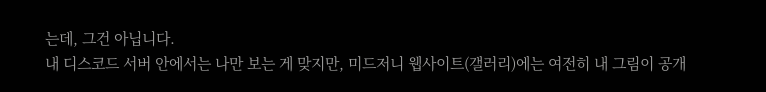는데, 그건 아닙니다.
내 디스코드 서버 안에서는 나만 보는 게 맞지만, 미드저니 웹사이트(갤러리)에는 여전히 내 그림이 공개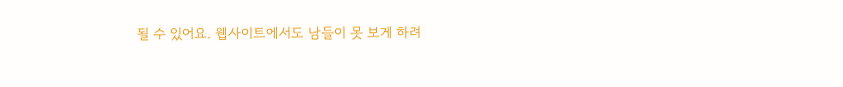될 수 있어요. 웹사이트에서도 남들이 못 보게 하려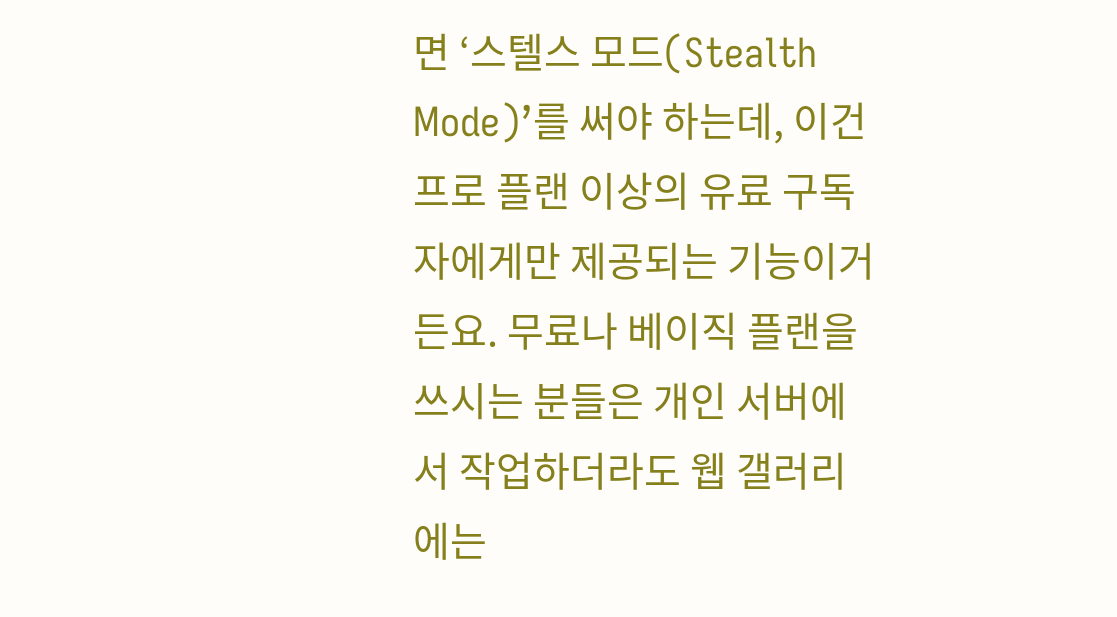면 ‘스텔스 모드(Stealth Mode)’를 써야 하는데, 이건 프로 플랜 이상의 유료 구독자에게만 제공되는 기능이거든요. 무료나 베이직 플랜을 쓰시는 분들은 개인 서버에서 작업하더라도 웹 갤러리에는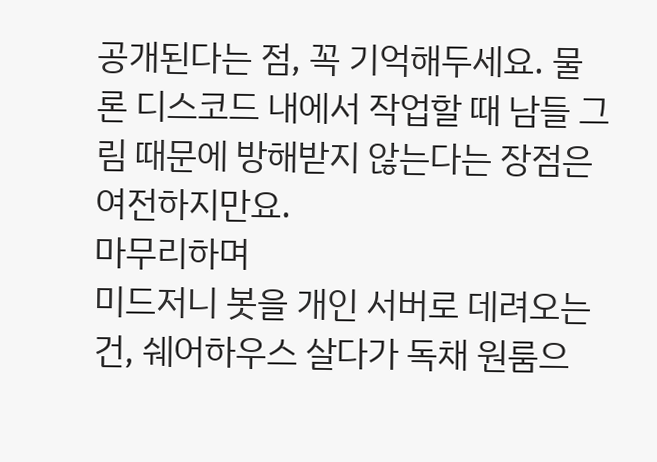공개된다는 점, 꼭 기억해두세요. 물론 디스코드 내에서 작업할 때 남들 그림 때문에 방해받지 않는다는 장점은 여전하지만요.
마무리하며
미드저니 봇을 개인 서버로 데려오는 건, 쉐어하우스 살다가 독채 원룸으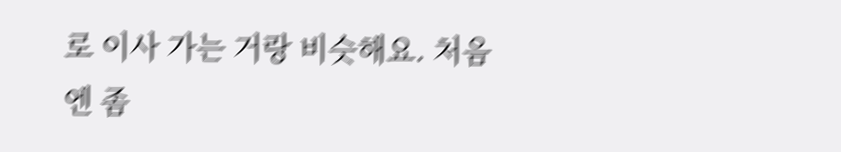로 이사 가는 거랑 비슷해요. 처음엔 좀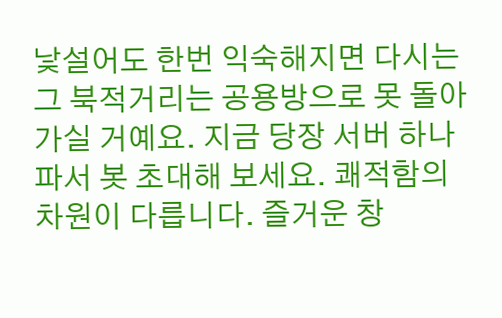낯설어도 한번 익숙해지면 다시는 그 북적거리는 공용방으로 못 돌아가실 거예요. 지금 당장 서버 하나 파서 봇 초대해 보세요. 쾌적함의 차원이 다릅니다. 즐거운 창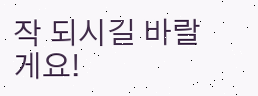작 되시길 바랄게요!